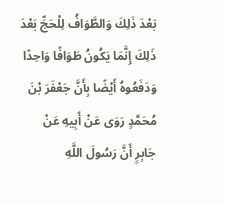بَعْدَ ذَلِكَ وَالطَّوَافُ لِلْحَجِّ بَعْدَ ذَلِكَ إِنَّمَا يَكُونُ طَوَافًا وَاحِدًا وَدَفَعُوهُ أَيْضًا بِأَنَّ جَعْفَرَ بْنَ مُحَمَّدٍ رَوَى عَنْ أَبِيهِ عَنْ جَابِرٍ أَنَّ رَسُولَ اللَّهِ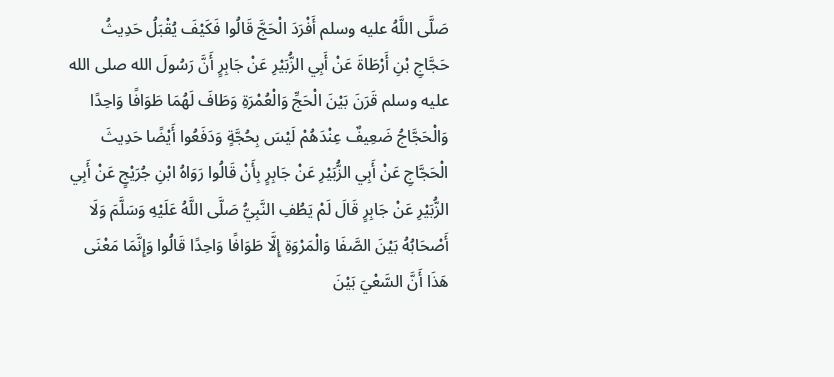صَلَّى اللَّهُ عليه وسلم أَفْرَدَ الْحَجَّ قَالُوا فَكَيْفَ يُقْبَلُ حَدِيثُ حَجَّاجِ بْنِ أَرْطَاةَ عَنْ أَبِي الزُّبَيْرِ عَنْ جَابِرٍ أَنَّ رَسُولَ الله صلى الله عليه وسلم قَرَنَ بَيْنَ الْحَجِّ وَالْعُمْرَةِ وَطَافَ لَهُمَا طَوَافًا وَاحِدًا وَالْحَجَّاجُ ضَعِيفٌ عِنْدَهُمْ لَيْسَ بِحُجَّةٍ وَدَفَعُوا أَيْضًا حَدِيثَ الْحَجَّاجِ عَنْ أَبِي الزُّبَيْرِ عَنْ جَابِرٍ بِأَنْ قَالُوا رَوَاهُ ابْنِ جُرَيْجٍ عَنْ أَبِي الزُّبَيْرِ عَنْ جَابِرٍ قَالَ لَمْ يَطُفِ النَّبِيُّ صَلَّى اللَّهُ عَلَيْهِ وَسَلَّمَ وَلَا أَصْحَابُهُ بَيْنَ الصَّفَا وَالْمَرْوَةِ إِلَّا طَوَافًا وَاحِدًا قَالُوا وَإِنَّمَا مَعْنَى هَذَا أَنَّ السَّعْيَ بَيْنَ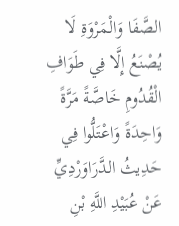الصَّفَا وَالْمَرْوَةِ لَا يُصْنَعُ إِلَّا فِي طَوَافِ الْقُدُومِ خَاصَّةً مَرَّةً وَاحِدَةً وَاعْتَلُّوا فِي حَدِيثُ الدَّرَاوَرْدِيِّ عَنْ عُبَيْدِ اللَّهِ بْنِ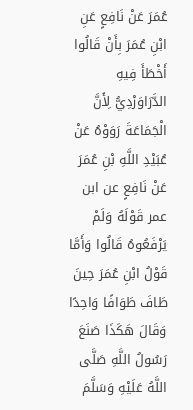عُمَرَ عَنْ نَافِعٍ عَنِ ابْنِ عُمَرَ بِأَنْ قَالُوا أَخْطَأَ فِيهِ الدَّرَاوَرْدِيُّ لِأَنَّ الْجَمَاعَةَ رَوَوْهُ عَنْ عُبَيْدِ اللَّهِ بْنِ عُمَرَ عَنْ نَافِعٍ عن ابن عمر قَوْلَهُ وَلَمْ يَرْفَعُوهُ قَالُوا وَأَمَّا قَوْلُ ابْنِ عُمَرَ حِينَ طَافَ طَوَافًا وَاحِدًا وَقَالَ هَكَذَا صَنَعَ رَسُولُ اللَّهِ صَلَّى اللَّهُ عَلَيْهِ وَسَلَّمَ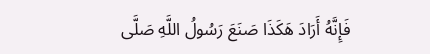فَإِنَّهُ أَرَادَ هَكَذَا صَنَعَ رَسُولُ اللَّهِ صَلَّى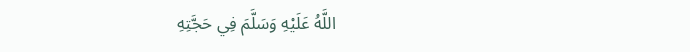اللَّهُ عَلَيْهِ وَسَلَّمَ فِي حَجَّتِهِ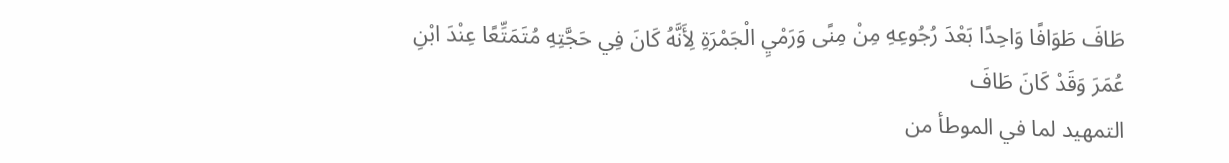طَافَ طَوَافًا وَاحِدًا بَعْدَ رُجُوعِهِ مِنْ مِنًى وَرَمْيِ الْجَمْرَةِ لِأَنَّهُ كَانَ فِي حَجَّتِهِ مُتَمَتِّعًا عِنْدَ ابْنِ عُمَرَ وَقَدْ كَانَ طَافَ
التمهيد لما في الموطأ من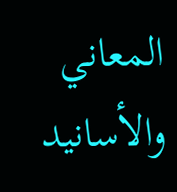المعاني والأسانيد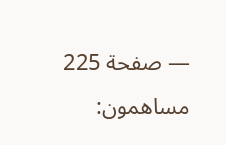— صفحة 225
مساهمون: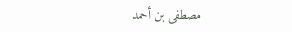مصطفى بن أحمد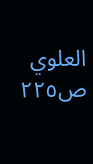العلوي
ص٢٢٥